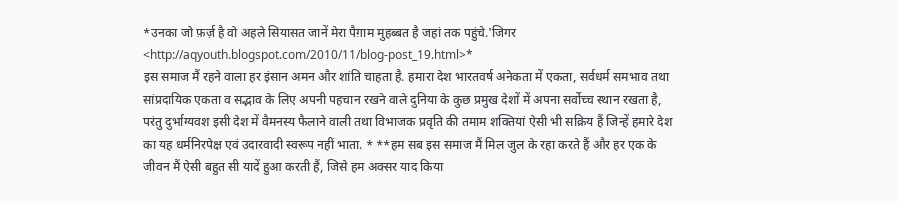*उनका जो फ़र्ज़ है वो अहले सियासत जानें मेरा पैग़ाम मुहब्बत है जहां तक पहुंचे.'जिगर <http://aqyouth.blogspot.com/2010/11/blog-post_19.html>*
इस समाज मैं रहने वाला हर इंसान अमन और शांति चाहता है. हमारा देश भारतवर्ष अनेकता में एकता, सर्वधर्म समभाव तथा सांप्रदायिक एकता व सद्भाव के लिए अपनी पहचान रखने वाले दुनिया के कुछ प्रमुख देशों में अपना सर्वोच्च स्थान रखता है, परंतु दुर्भाग्यवश इसी देश में वैमनस्य फैलाने वाली तथा विभाजक प्रवृति की तमाम शक्तियां ऐसी भी सक्रिय हैं जिन्हें हमारे देश का यह धर्मनिरपेक्ष एवं उदारवादी स्वरूप नहीं भाता. * **हम सब इस समाज मैं मिल जुल के रहा करते हैं और हर एक के जीवन मैं ऐसी बहुत सी यादें हुआ करती हैं, जिसे हम अक्सर याद किया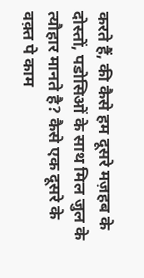करते हैं, की कैसे हम दूसरे मज़हब के दोस्तों, पडोसिओं के साथ मिल जुल के त्यौहार मानते है? कैसे एक दूसरे के वक़्त पे काम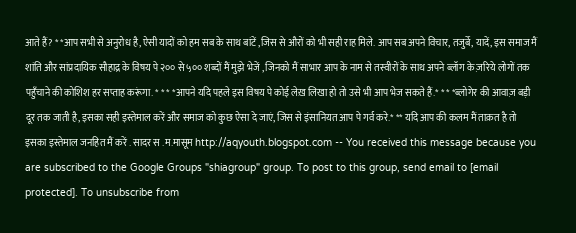आते हैं? * *आप सभी से अनुरोध है, ऐसी यादों को हम सब के साथ बांटें ,जिस से औरों को भी सही राह मिले. आप सब अपने विचार, तजुर्बे, यादें, इस समाज मैं शांति और सांप्रदायिक सौहाद्र के विषय पे २०० से ५०० शब्दों मैं मुझे भेजें , जिनको मैं साभार आप के नाम से तस्वीरों के साथ अपने ब्लॉग के ज़रिये लोगों तक पहुँचाने की कोशिश हर सप्ताह करूंगा. * * * *आपने यदि पहले इस विषय पे कोई लेख़ लिखा हो तो उसे भी आप भेज सकते हैं.* * * *ब्लोगेर की आवाज़ बड़ी दूर तक जाती है, इसका सही इस्तेमाल करें और समाज को कुछ ऐसा दे जाएं, जिस से इंसानियत आप पे गर्व करे.* ** यदि आप की कलम मैं ताक़त है तो इसका इस्तेमाल जनहित मैं करें . सादर स .म.मासूम http://aqyouth.blogspot.com -- You received this message because you are subscribed to the Google Groups "shiagroup" group. To post to this group, send email to [email protected]. To unsubscribe from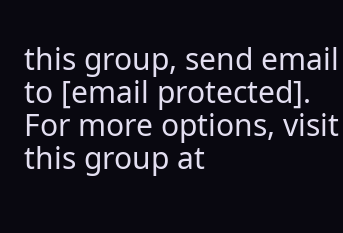this group, send email to [email protected]. For more options, visit this group at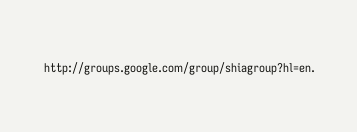http://groups.google.com/group/shiagroup?hl=en.